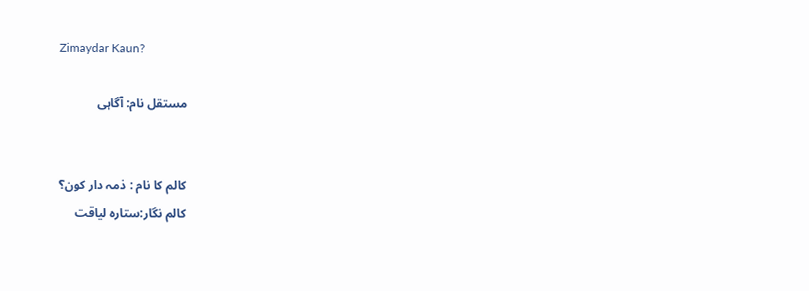Zimaydar Kaun?

مستقل نام: آگاہی


کالم کا نام : ذمہ دار کون؟
کالم نگار:ستارہ لیاقت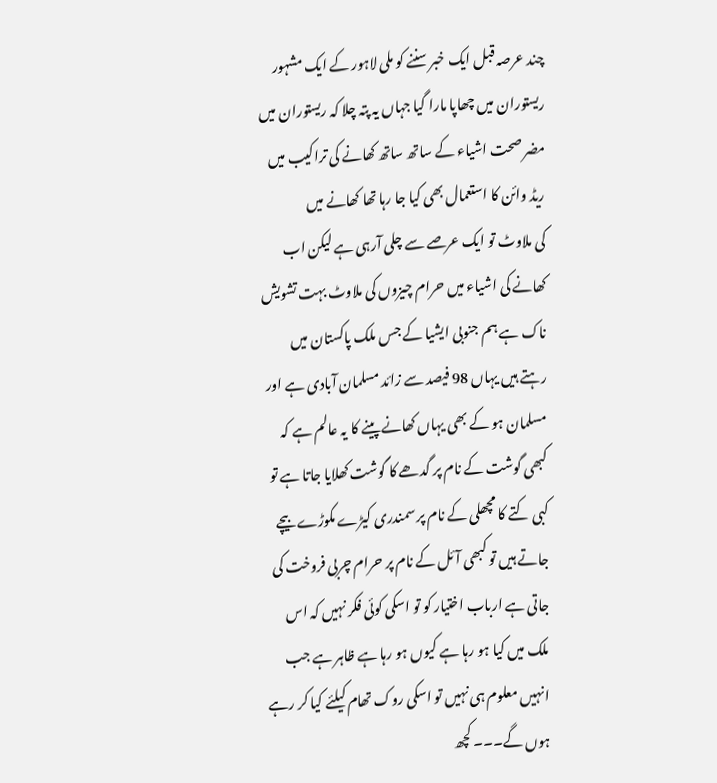چند عرصہ قبل ایک خبر سننے کو ملی لاہور کے ایک مشہور ریستوران میں چھاپا مارا گیا جہاں یہ پتہ چلا کہ ریستوران میں مضر صحت اشیاء کے ساتھ ساتھ کھانے کی تراکیب میں ریڈ وائن کا استعمال بھی کیا جا رہا تھا کھانے میں
کی ملاوٹ تو ایک عرصے سے چلی آرہی ہے لیکن اب کھانے کی اشیاء میں حرام چیزوں کی ملاوٹ بہت تشویش ناک ہے ہم جنوبی ایشیا کے جس ملک پاکستان میں رہتے ہیں یہاں 98 فیصد سے زائد مسلمان آبادی ہے اور مسلمان ہو کے بھی یہاں کھانے پینے کا یہ عالم ہے کہ کبھی گوشت کے نام پر گدھے کا گوشت کھلایا جاتا ہے تو کبی کتے کا مچھلی کے نام پر سمندری کیڑے مکوڑے بیچے جاتے ہیں تو کبھی آئل کے نام پر حرام چربی فروخت کی جاتی ہے ارباب اختیار کو تو اسکی کوئی فکر نہیں کہ اس ملک میں کیا ہو رہا ہے کیوں ہو رہا ہے ظاہر ہے جب انہیں معلوم ہی نہیں تو اسکی روک تھام کیلئے کیا کر رہے ہوں گے۔۔۔ کچھ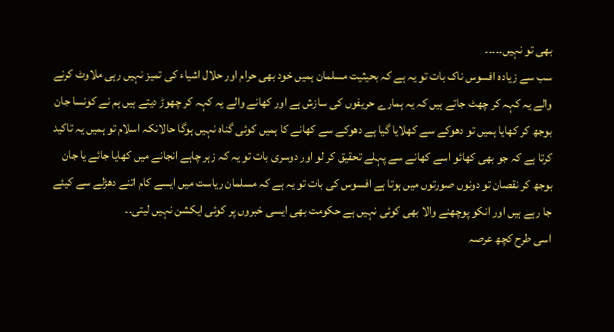بھی تو نہیں۔۔۔۔۔
سب سے زیادہ افسوس ناک بات تو یہ ہے کہ بحیثیت مسلمان ہمیں خود بھی حرام اور حلال اشیاء کی تمیز نہیں رہی ملاوٹ کرنے والے یہ کہہ کر چھٹ جاتے ہیں کہ یہ ہمارے حریفوں کی سازش ہے اور کھانے والے یہ کہہ کر چھوڑ دیتے ہیں ہم نے کونسا جان بوجھ کر کھایا ہمیں تو دھوکے سے کھلایا گیا ہے دھوکے سے کھانے کا ہمیں کوئی گناہ نہیں ہوگا حالانکہ اسلام تو ہمیں یہ تاکید کرتا ہے کہ جو بھی کھائو اسے کھانے سے پہلے تحقیق کر لو اور دوسری بات تو یہ کہ زہر چاہے انجانے میں کھایا جائے یا جان بوجھ کر نقصان تو دونوں صورتوں میں ہوتا ہے افسوس کی بات تو یہ ہے کہ مسلمان ریاست میں ایسے کام اتنے دھڑلے سے کیئے جا رہے ہیں اور انکو پوچھنے والا بھی کوئی نہیں ہے حکومت بھی ایسی خبروں پر کوئی ایکشن نہیں لیتی۔۔
اسی طرح کچھ عرصہ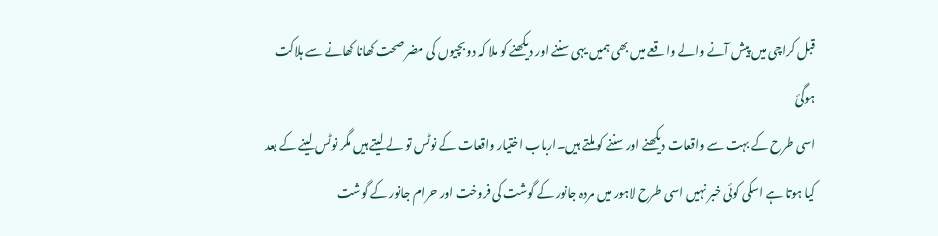قبل کراچی میں پیش آنے والے واقعے میں بھی ہمیں یہی سننے اور دیکھنے کو ملا کہ دو بچیوں کی مضر صحت کھانا کھانے سے ہلاکت ہوگئ
اسی طرح کے بہت سے واقعات دیکھنے اور سننے کو ملتے ہیں۔ارباب اختیار واقعات کے نوٹس تو لے لیتے ہیں مگر نوٹس لینے کے بعد کیا ہوتا ہے اسکی کوئی خبر نہیں اسی طرح لاہور میں مردہ جانور کے گوشت کی فروخت اور حرام جانور کے گوشت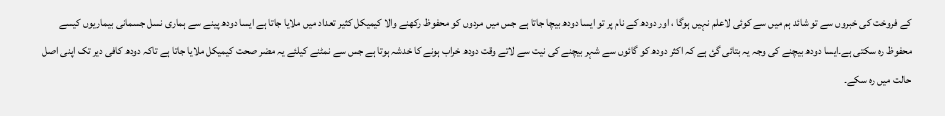کے فروخت کی خبروں سے تو شائد ہم میں سے کوئی لاعلم نہیں ہوگا ، اور دودھ کے نام پر تو ایسا دودھ بیچا جاتا ہے جس میں مردوں کو محفوظ رکھنے والا کیمیکل کثیر تعداد میں ملایا جاتا ہے ایسا دودھ پینے سے ہماری نسل جسمانی بیماریوں کیسے محفوظ رہ سکتی ہے۔ایسا دودھ بیچنے کی وجہ یہ بتائی گئ ہے کہ اکثر دودھ کو گائوں سے شہر بیچنے کی نیت سے لاتے وقت دودھ خراب ہونے کا خدشہ ہوتا ہے جس سے نمٹنے کیلئے یہ مضر صحت کیمیکل ملایا جاتا ہے تاکہ دودھ کافی دیر تک اپنی اصل حالت میں رہ سکے۔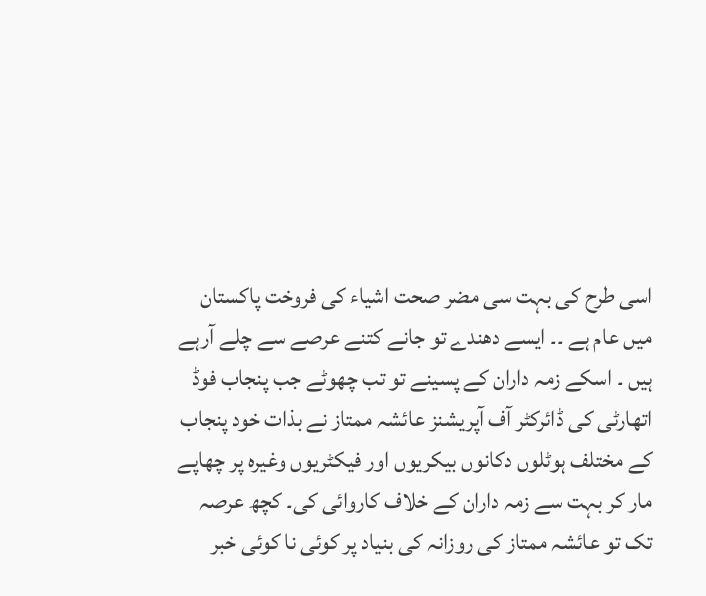اسی طرح کی بہت سی مضر صحت اشیاء کی فروخت پاکستان میں عام ہے ۔۔ ایسے دھندے تو جانے کتنے عرصے سے چلے آرہے ہیں ۔ اسکے زمہ داران کے پسینے تو تب چھوٹے جب پنجاب فوڈ اتھارٹی کی ڈائرکٹر آف آپریشنز عائشہ ممتاز نے بذات خود پنجاب کے مختلف ہوٹلوں دکانوں بیکریوں اور فیکٹریوں وغیرہ پر چھاپے مار کر بہت سے زمہ داران کے خلاف کاروائی کی۔ کچھ عرصہ تک تو عائشہ ممتاز کی روزانہ کی بنیاد پر کوئی نا کوئی خبر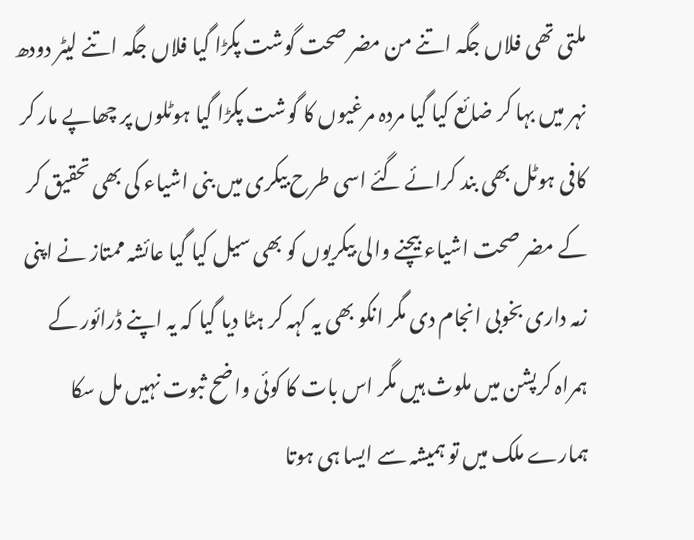ملتی تھی فلاں جگہ اتنے من مضر صحت گوشت پکڑا گیا فلاں جگہ اتنے لیٹر دودھ نہر میں بہا کر ضائع کیا گیا مردہ مرغیوں کا گوشت پکڑا گیا ہوٹلوں پر چھاپے مار کر کافی ہوٹل بھی بند کرائے گئے اسی طرح بیکری میں بنی اشیاء کی بھی تحقیق کر کے مضر صحت اشیاء بیچنے والی بیکریوں کو بھی سیل کیا گیا عائشہ ممتاز نے اپنی زمہ داری بخوبی انجام دی مگر انکو بھی یہ کہہ کر ہٹا دیا گیا کہ یہ اپنے ڈرائور کے ہمراہ کرپشن میں ملوث ہیں مگر اس بات کا کوئی واضح ثبوت نہیں مل سکا ہمارے ملک میں تو ہمیشہ سے ایسا ہی ہوتا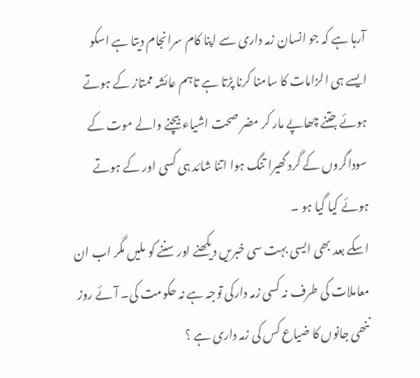آرہا ہے کہ جو انسان زمہ داری سے اپنا کام سرانجام دیتا ہے اسکو ایسے ہی الزامات کا سامنا کرنا پڑتا ہے تاہم عائشہ ممتاز کے ہوتے ہوئے جتنے چھاپے مار کر مضر صحت اشیاء بیچنے والے موت کے سوداگروں کے گرد گھیرا تنگ ہوا اتنا شائد ہی کسی اور کے ہوتے ہوئے کیا گیا ہو ۔
اسکے بعد بھی ایسی بہت سی خبریں دیکھنے اور سننے کو ملیں مگر اب ان معاملات کی طرف نہ کسی زمہ دارکی توجہ ہے نہ حکومت کی۔ آئے روز ننھی جانوں کا ضیاع کس کی زمہ داری ہے ؟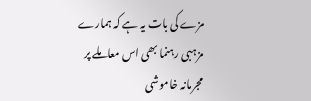مزے کی بات یہ ہے کہ ہمارے مزہبی رہنما بھی اس معاملے پر مجرمانہ خاموشی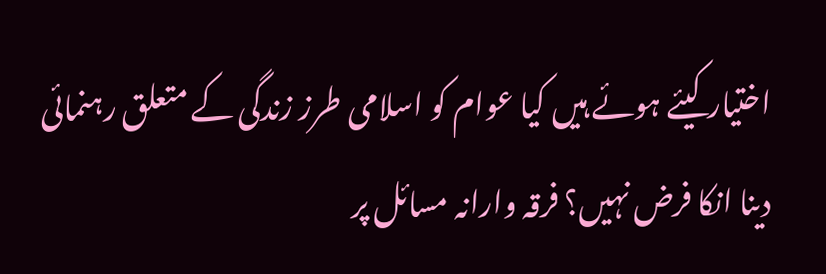اختیار کیئے ہوئے ہیں کیا عوام کو اسلامی طرز زندگی کے متعلق رہنمائی دینا انکا فرض نہیں؟ فرقہ وارانہ مسائل پر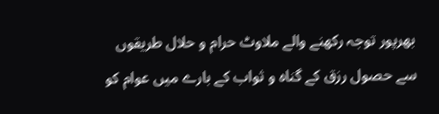بھرپور توجہ رکھنے والے ملاوٹ حرام و حلال طریقوں سے حصول رزق کے گناہ و ثواب کے بارے میں عوام کو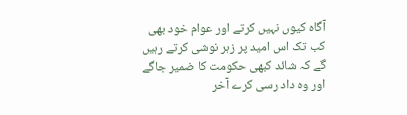آگاہ کیوں نہیں کرتے اور عوام خود بھی کب تک اس امید پر زہر نوشی کرتے رہیں گے کہ شائد کبھی حکومت کا ضمیر جاگے اور وہ داد رسی کرے آخر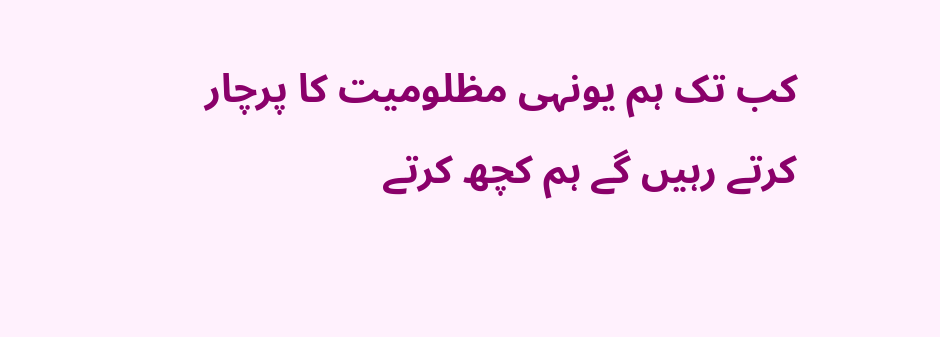کب تک ہم یونہی مظلومیت کا پرچار کرتے رہیں گے ہم کچھ کرتے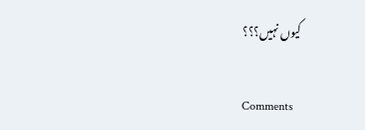کیوں نہیں؟؟؟

Comments